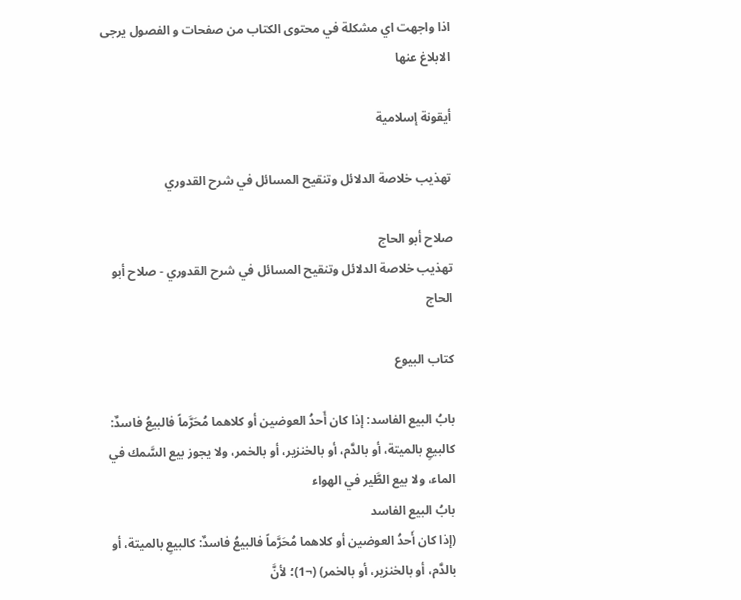اذا واجهت اي مشكلة في محتوى الكتاب من صفحات و الفصول يرجى الابلاغ عنها

أيقونة إسلامية

تهذيب خلاصة الدلائل وتنقيح المسائل في شرح القدوري

صلاح أبو الحاج
تهذيب خلاصة الدلائل وتنقيح المسائل في شرح القدوري - صلاح أبو الحاج

كتاب البيوع

بابُ البيع الفاسد: إذا كان أَحدُ العوضين أو كلاهما مُحَرَّماً فالبيعُ فاسدٌ: كالبيعِ بالميتة، أو بالدَّم، أو بالخنزير، أو بالخمر، ولا يجوز بيع السَّمك في الماء، ولا بيع الطَّير في الهواء
بابُ البيع الفاسد
(إذا كان أَحدُ العوضين أو كلاهما مُحَرَّماً فالبيعُ فاسدٌ: كالبيعِ بالميتة، أو بالدَّم، أو بالخنزير، أو بالخمر) (¬1)؛ لأنَّ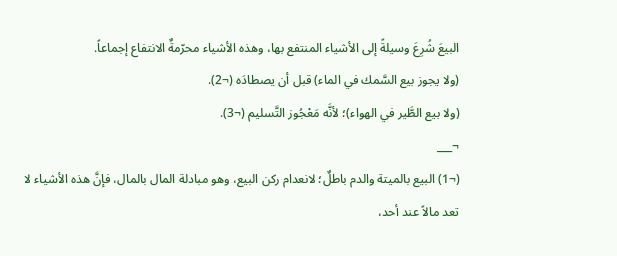البيعَ شُرِعَ وسيلةً إلى الأشياء المنتفع بها، وهذه الأشياء محرّمةٌ الانتفاع إجماعاً.
(ولا يجوز بيع السَّمك في الماء) قبل أن يصطادَه (¬2).
(ولا بيع الطَّير في الهواء)؛ لأنَّه مَعْجُوز التَّسليم (¬3).
¬___
(¬1) البيع بالميتة والدم باطلٌ؛ لانعدام ركن البيع، وهو مبادلة المال بالمال، فإنَّ هذه الأشياء لا تعد مالاً عند أحد،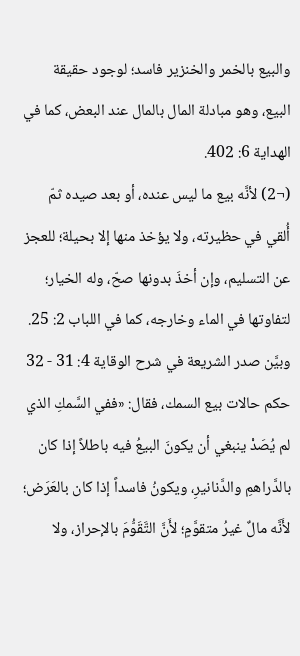والبيع بالخمر والخنزير فاسد؛ لوجود حقيقة البيع، وهو مبادلة المال بالمال عند البعض، كما في الهداية 6: 402.
(¬2) لأنَّه بيع ما ليس عنده، أو بعد صيده ثمّ أُلقي في حظيرته، ولا يؤخذ منها إلا بحيلة؛ للعجز عن التسليم، وإن أخذَ بدونها صحّ، وله الخيار؛ لتفاوتها في الماء وخارجه، كما في اللباب 2: 25.
وبيَّن صدر الشريعة في شرح الوقاية 4: 31 - 32 حكم حالات بيع السمك، فقال: «ففي السَّمكِ الذي لم يُصَدْ ينبغي أن يكونَ البيعُ فيه باطلاً إذا كان بالدَّراهمِ والدَّنانيرِ، ويكونُ فاسداً إذا كان بالعَرَض؛ لأَنَّه مالٌ غيرُ متقوَّمٍ؛ لأَنَّ التَّقَوُّمَ بالإحراز، ولا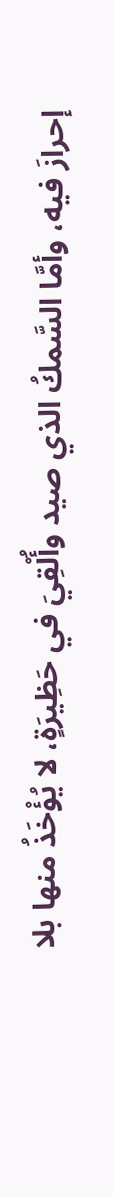إحرازَ فيه، وأمَّا السَّمكُ الذي صيد وأُلْقِيَ في حَظِيرَةٍ، لا يُؤْخَذُ منها بلا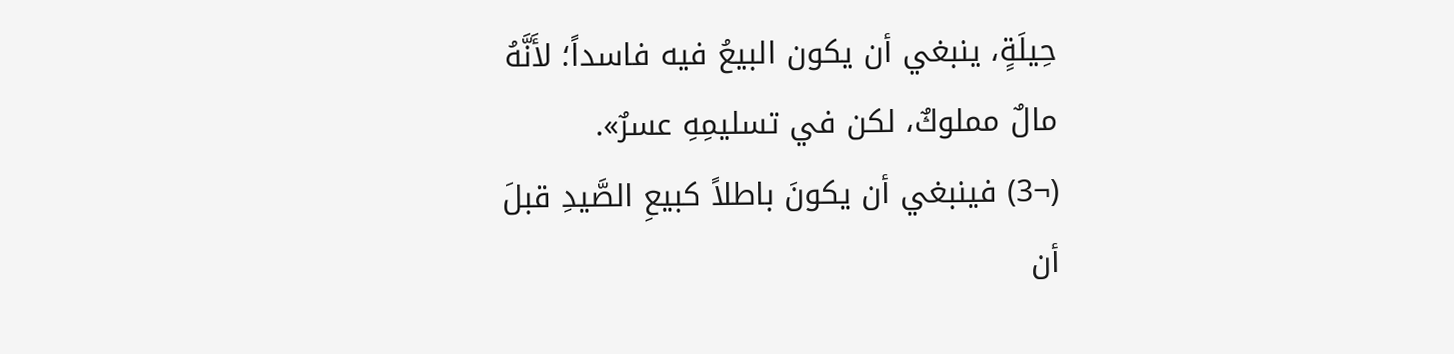حِيلَةٍ، ينبغي أن يكون البيعُ فيه فاسداً؛ لأَنَّهُ مالٌ مملوكٌ، لكن في تسليمِهِ عسرٌ».
(¬3) فينبغي أن يكونَ باطلاً كبيعِ الصَّيدِ قبلَ أن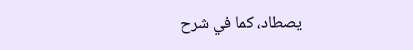يصطاد، كما في شرح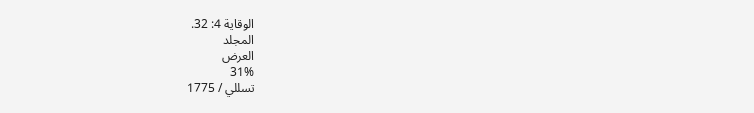الوقاية 4: 32.
المجلد
العرض
31%
تسللي / 1775